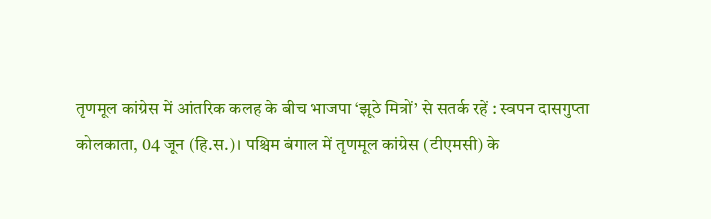तृणमूल कांग्रेस में आंतरिक कलह के बीच भाजपा ‘झूठे मित्रों’ से सतर्क रहें : स्वपन दासगुप्ता
कोलकाता, 04 जून (हि.स.)। पश्चिम बंगाल में तृणमूल कांग्रेस (टीएमसी) के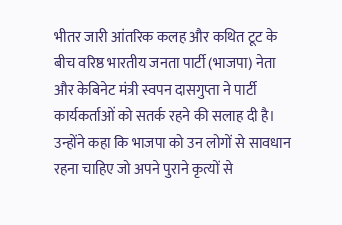भीतर जारी आंतरिक कलह और कथित टूट के बीच वरिष्ठ भारतीय जनता पार्टी (भाजपा) नेता और केबिनेट मंत्री स्वपन दासगुप्ता ने पार्टी कार्यकर्ताओं को सतर्क रहने की सलाह दी है। उन्होंने कहा कि भाजपा को उन लोगों से सावधान रहना चाहिए जो अपने पुराने कृत्यों से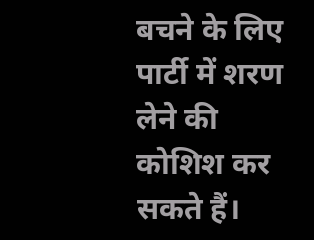बचने के लिए पार्टी में शरण लेने की कोशिश कर सकते हैं।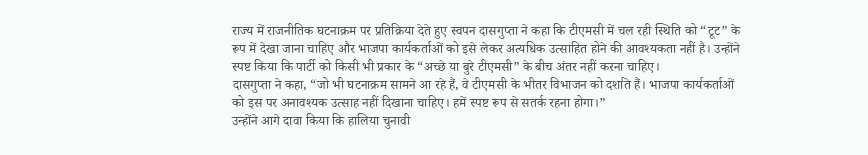राज्य में राजनीतिक घटनाक्रम पर प्रतिक्रिया देते हुए स्वपन दासगुप्ता ने कहा कि टीएमसी में चल रही स्थिति को “टूट” के रूप में देखा जाना चाहिए और भाजपा कार्यकर्ताओं को इसे लेकर अत्यधिक उत्साहित होने की आवश्यकता नहीं है। उन्होंने स्पष्ट किया कि पार्टी को किसी भी प्रकार के “अच्छे या बुरे टीएमसी” के बीच अंतर नहीं करना चाहिए।
दासगुप्ता ने कहा, “जो भी घटनाक्रम सामने आ रहे हैं, वे टीएमसी के भीतर विभाजन को दर्शाते हैं। भाजपा कार्यकर्ताओं को इस पर अनावश्यक उत्साह नहीं दिखाना चाहिए। हमें स्पष्ट रूप से सतर्क रहना होगा।”
उन्होंने आगे दावा किया कि हालिया चुनावी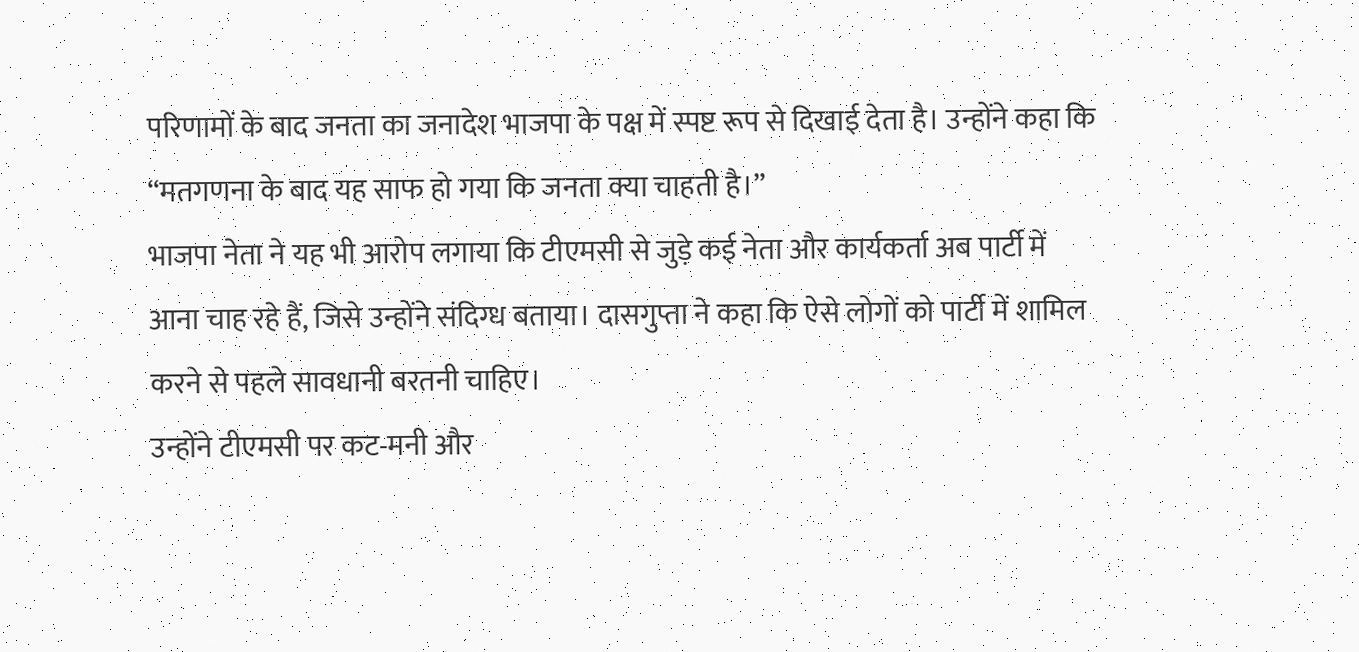परिणामों के बाद जनता का जनादेश भाजपा के पक्ष में स्पष्ट रूप से दिखाई देता है। उन्होंने कहा कि “मतगणना के बाद यह साफ हो गया कि जनता क्या चाहती है।”
भाजपा नेता ने यह भी आरोप लगाया कि टीएमसी से जुड़े कई नेता और कार्यकर्ता अब पार्टी में आना चाह रहे हैं, जिसे उन्होंने संदिग्ध बताया। दासगुप्ता ने कहा कि ऐसे लोगों को पार्टी में शामिल करने से पहले सावधानी बरतनी चाहिए।
उन्होंने टीएमसी पर कट-मनी और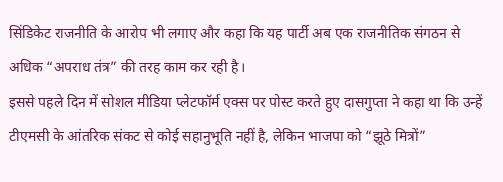सिंडिकेट राजनीति के आरोप भी लगाए और कहा कि यह पार्टी अब एक राजनीतिक संगठन से अधिक “अपराध तंत्र” की तरह काम कर रही है।
इससे पहले दिन में सोशल मीडिया प्लेटफॉर्म एक्स पर पोस्ट करते हुए दासगुप्ता ने कहा था कि उन्हें टीएमसी के आंतरिक संकट से कोई सहानुभूति नहीं है, लेकिन भाजपा को “झूठे मित्रों”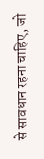से सावधान रहना चाहिए, जो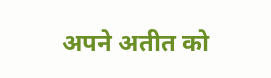अपने अतीत को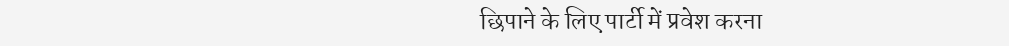छिपाने के लिए पार्टी में प्रवेश करना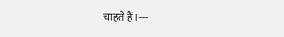चाहते हैं।---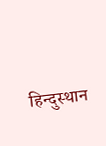हिन्दुस्थान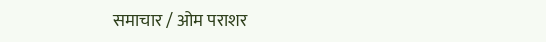समाचार / ओम पराशर